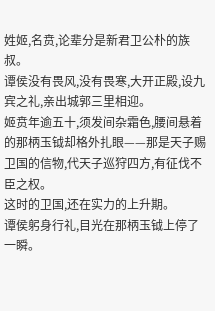姓姬,名贲,论辈分是新君卫公朴的族叔。
谭侯没有畏风,没有畏寒,大开正殿,设九宾之礼,亲出城郭三里相迎。
姬贲年逾五十,须发间杂霜色,腰间悬着的那柄玉钺却格外扎眼——那是天子赐卫国的信物,代天子巡狩四方,有征伐不臣之权。
这时的卫国,还在实力的上升期。
谭侯躬身行礼,目光在那柄玉钺上停了一瞬。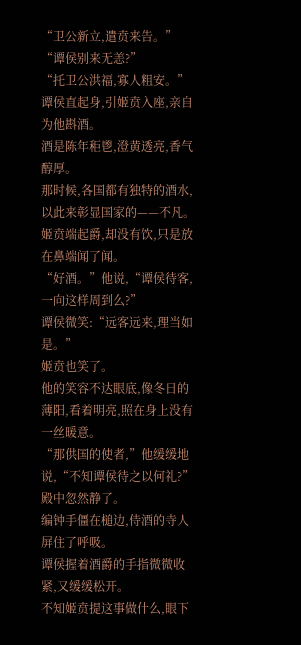“卫公新立,遣贲来告。”
“谭侯别来无恙?”
“托卫公洪福,寡人粗安。”谭侯直起身,引姬贲入座,亲自为他斟酒。
酒是陈年秬鬯,澄黄透亮,香气醇厚。
那时候,各国都有独特的酒水,以此来彰显国家的——不凡。
姬贲端起爵,却没有饮,只是放在鼻端闻了闻。
“好酒。”他说,“谭侯待客,一向这样周到么?”
谭侯微笑:“远客远来,理当如是。”
姬贲也笑了。
他的笑容不达眼底,像冬日的薄阳,看着明亮,照在身上没有一丝暖意。
“那供国的使者,”他缓缓地说,“不知谭侯待之以何礼?”
殿中忽然静了。
编钟手僵在槌边,侍酒的寺人屏住了呼吸。
谭侯握着酒爵的手指微微收紧,又缓缓松开。
不知姬贲提这事做什么,眼下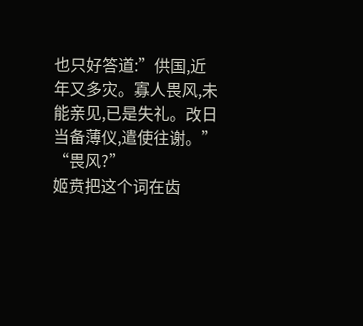也只好答道:”供国,近年又多灾。寡人畏风,未能亲见,已是失礼。改日当备薄仪,遣使往谢。”
“畏风?”
姬贲把这个词在齿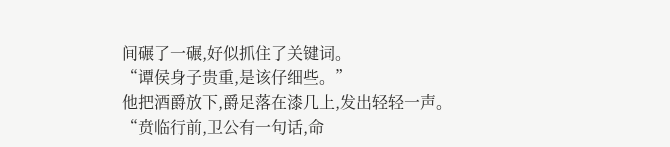间碾了一碾,好似抓住了关键词。
“谭侯身子贵重,是该仔细些。”
他把酒爵放下,爵足落在漆几上,发出轻轻一声。
“贲临行前,卫公有一句话,命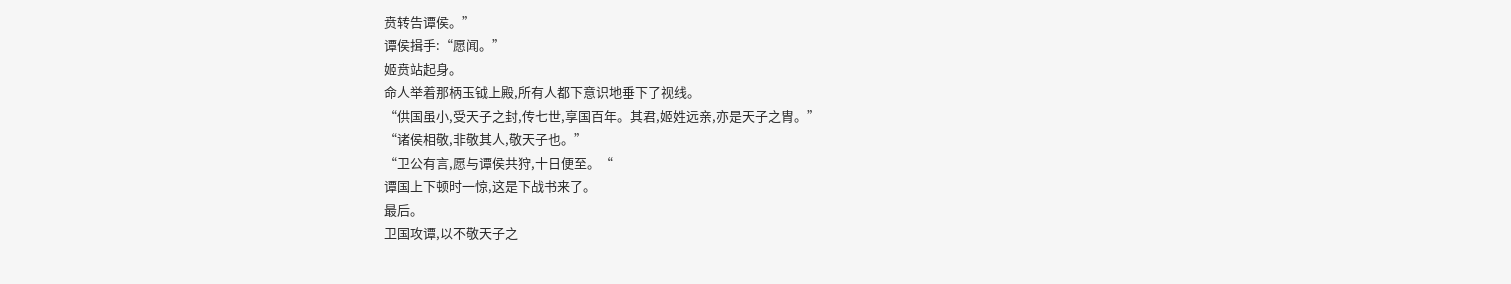贲转告谭侯。”
谭侯揖手:“愿闻。”
姬贲站起身。
命人举着那柄玉钺上殿,所有人都下意识地垂下了视线。
“供国虽小,受天子之封,传七世,享国百年。其君,姬姓远亲,亦是天子之胄。”
“诸侯相敬,非敬其人,敬天子也。”
“卫公有言,愿与谭侯共狩,十日便至。“
谭国上下顿时一惊,这是下战书来了。
最后。
卫国攻谭,以不敬天子之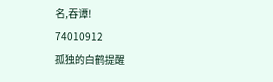名,吞谭!
74010912
孤独的白鹤提醒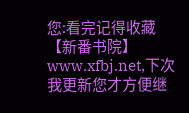您:看完记得收藏【新番书院】 www.xfbj.net,下次我更新您才方便继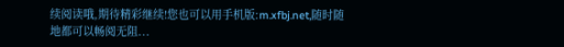续阅读哦,期待精彩继续!您也可以用手机版:m.xfbj.net,随时随地都可以畅阅无阻...